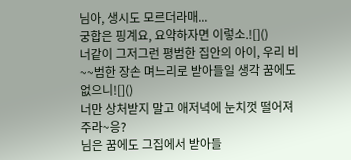님아, 생시도 모르더라매...
궁합은 핑계요, 요약하자면 이렇소.![]()
너같이 그저그런 평범한 집안의 아이, 우리 비~~범한 장손 며느리로 받아들일 생각 꿈에도 없으니![]()
너만 상처받지 말고 애저녁에 눈치껏 떨어져주라~응?
님은 꿈에도 그집에서 받아들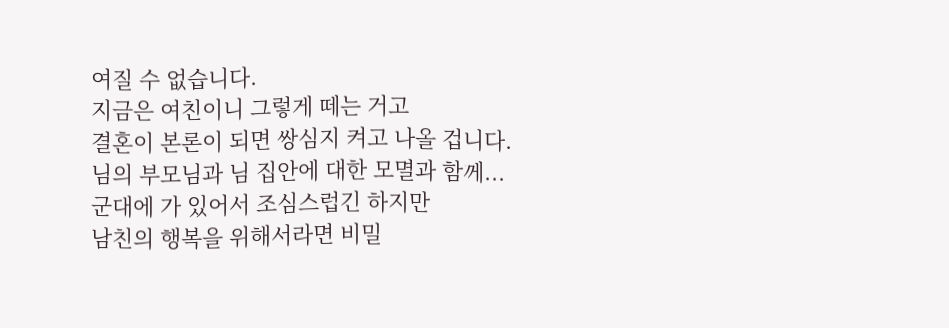여질 수 없습니다.
지금은 여친이니 그렇게 떼는 거고
결혼이 본론이 되면 쌍심지 켜고 나올 겁니다.
님의 부모님과 님 집안에 대한 모멸과 함께...
군대에 가 있어서 조심스럽긴 하지만
남친의 행복을 위해서라면 비밀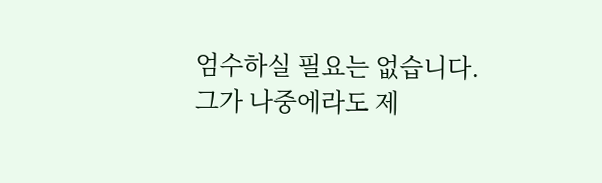엄수하실 필요는 없습니다.
그가 나중에라도 제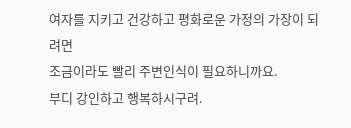여자를 지키고 건강하고 평화로운 가정의 가장이 되려면
조금이라도 빨리 주변인식이 필요하니까요.
부디 강인하고 행복하시구려.